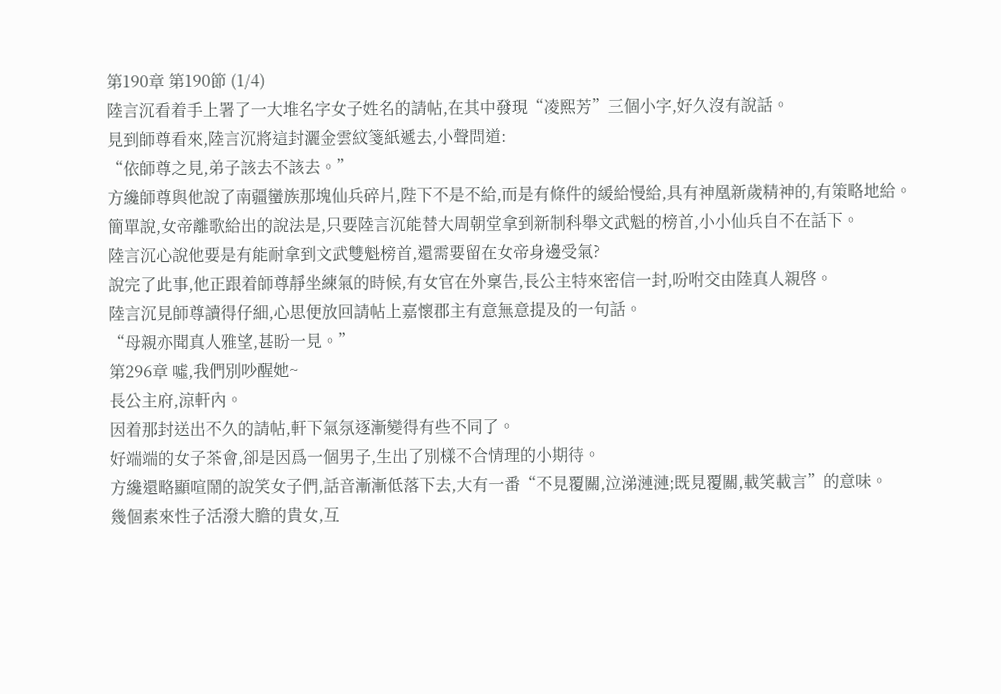第190章 第190節 (1/4)
陸言沉看着手上署了一大堆名字女子姓名的請帖,在其中發現“凌熙芳”三個小字,好久沒有說話。
見到師尊看來,陸言沉將這封灑金雲紋箋紙遞去,小聲問道:
“依師尊之見,弟子該去不該去。”
方纔師尊與他說了南疆蠻族那塊仙兵碎片,陛下不是不給,而是有條件的緩給慢給,具有神凰新歲精神的,有策略地給。
簡單說,女帝離歌給出的說法是,只要陸言沉能替大周朝堂拿到新制科舉文武魁的榜首,小小仙兵自不在話下。
陸言沉心說他要是有能耐拿到文武雙魁榜首,還需要留在女帝身邊受氣?
說完了此事,他正跟着師尊靜坐練氣的時候,有女官在外稟告,長公主特來密信一封,吩咐交由陸真人親啓。
陸言沉見師尊讀得仔細,心思便放回請帖上嘉懷郡主有意無意提及的一句話。
“母親亦聞真人雅望,甚盼一見。”
第296章 噓,我們別吵醒她~
長公主府,涼軒內。
因着那封送出不久的請帖,軒下氣氛逐漸變得有些不同了。
好端端的女子茶會,卻是因爲一個男子,生出了別樣不合情理的小期待。
方纔還略顯喧鬧的說笑女子們,話音漸漸低落下去,大有一番“不見覆關,泣涕漣漣;既見覆關,載笑載言”的意味。
幾個素來性子活潑大膽的貴女,互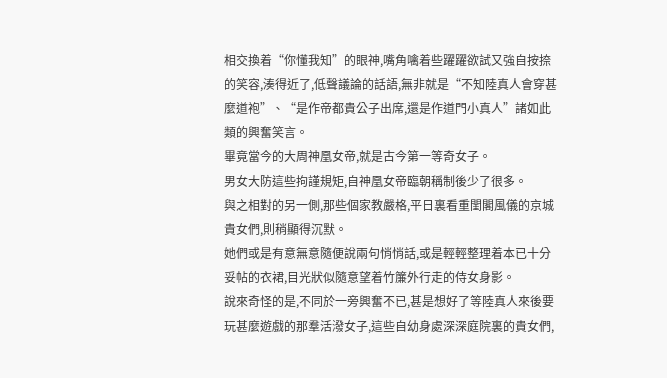相交換着“你懂我知”的眼神,嘴角噙着些躍躍欲試又強自按捺的笑容,湊得近了,低聲議論的話語,無非就是“不知陸真人會穿甚麼道袍”、“是作帝都貴公子出席,還是作道門小真人”諸如此類的興奮笑言。
畢竟當今的大周神凰女帝,就是古今第一等奇女子。
男女大防這些拘謹規矩,自神凰女帝臨朝稱制後少了很多。
與之相對的另一側,那些個家教嚴格,平日裏看重閨閣風儀的京城貴女們,則稍顯得沉默。
她們或是有意無意隨便說兩句悄悄話,或是輕輕整理着本已十分妥帖的衣裙,目光狀似隨意望着竹簾外行走的侍女身影。
說來奇怪的是,不同於一旁興奮不已,甚是想好了等陸真人來後要玩甚麼遊戲的那羣活潑女子,這些自幼身處深深庭院裏的貴女們,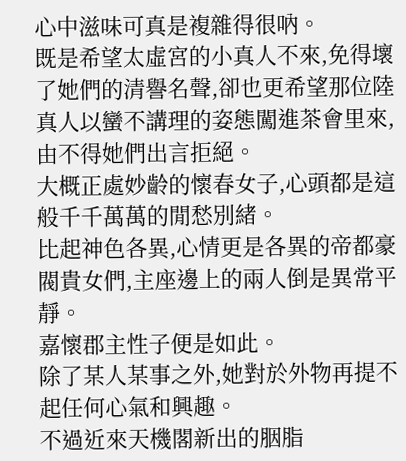心中滋味可真是複雜得很吶。
既是希望太虛宮的小真人不來,免得壞了她們的清譽名聲,卻也更希望那位陸真人以蠻不講理的姿態闖進茶會里來,由不得她們出言拒絕。
大概正處妙齡的懷春女子,心頭都是這般千千萬萬的閒愁別緒。
比起神色各異,心情更是各異的帝都豪閥貴女們,主座邊上的兩人倒是異常平靜。
嘉懷郡主性子便是如此。
除了某人某事之外,她對於外物再提不起任何心氣和興趣。
不過近來天機閣新出的胭脂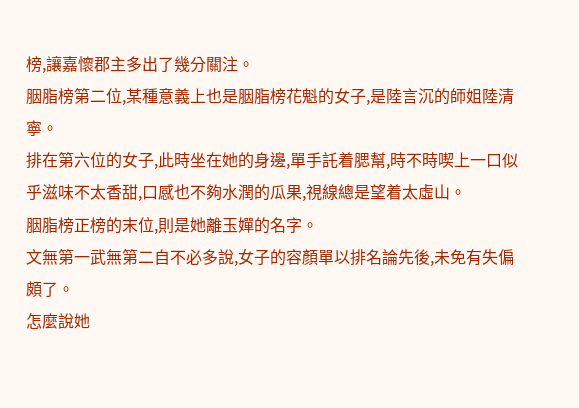榜,讓嘉懷郡主多出了幾分關注。
胭脂榜第二位,某種意義上也是胭脂榜花魁的女子,是陸言沉的師姐陸清寧。
排在第六位的女子,此時坐在她的身邊,單手託着腮幫,時不時喫上一口似乎滋味不太香甜,口感也不夠水潤的瓜果,視線總是望着太虛山。
胭脂榜正榜的末位,則是她離玉嬋的名字。
文無第一武無第二自不必多說,女子的容顏單以排名論先後,未免有失偏頗了。
怎麼說她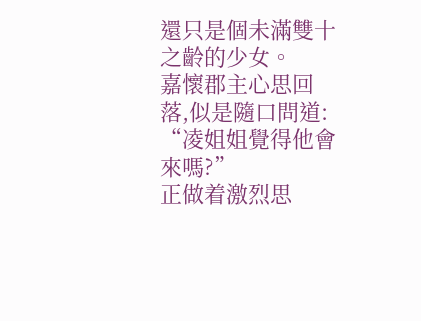還只是個未滿雙十之齡的少女。
嘉懷郡主心思回落,似是隨口問道:
“凌姐姐覺得他會來嗎?”
正做着激烈思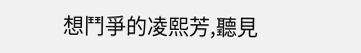想鬥爭的凌熙芳,聽見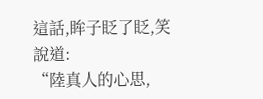這話,眸子眨了眨,笑說道:
“陸真人的心思,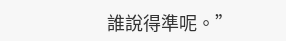誰說得準呢。”